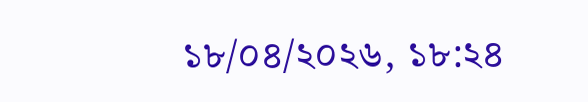১৮/০৪/২০২৬, ১৮:২৪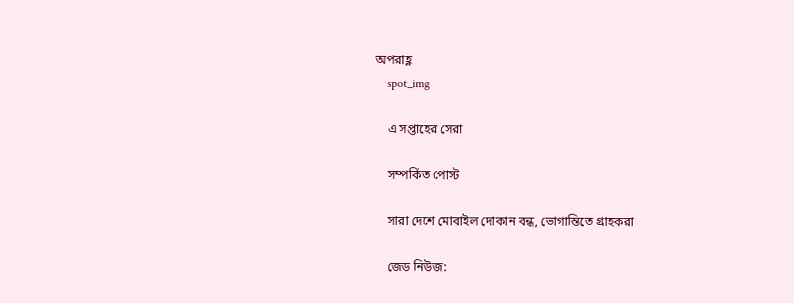অপরাহ্ণ
    spot_img

    এ সপ্তাহের সেরা

    সম্পর্কিত পোস্ট

    সারা দেশে মোবাইল দোকান বন্ধ, ভোগান্তিতে গ্রাহকরা

    জেড নিউজ: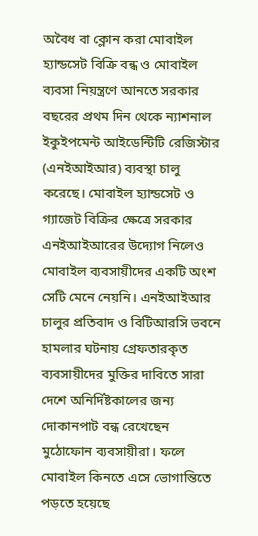অবৈধ বা ক্লোন করা মোবাইল হ্যান্ডসেট বিক্রি বন্ধ ও মোবাইল ব্যবসা নিয়ন্ত্রণে আনতে সরকার বছরের প্রথম দিন থেকে ন্যাশনাল ইকুইপমেন্ট আইডেন্টিটি রেজিস্টার (এনইআইআর) ব্যবস্থা চালু করেছে। মোবাইল হ্যান্ডসেট ও গ্যাজেট বিক্রির ক্ষেত্রে সরকার এনইআইআরের উদ্যোগ নিলেও মোবাইল ব্যবসায়ীদের একটি অংশ সেটি মেনে নেয়নি। এনইআইআর চালুর প্রতিবাদ ও বিটিআরসি ভবনে হামলার ঘটনায় গ্রেফতারকৃত ব্যবসায়ীদের মুক্তির দাবিতে সারা দেশে অনির্দিষ্টকালের জন্য দোকানপাট বন্ধ রেখেছেন মুঠোফোন ব্যবসায়ীরা। ফলে মোবাইল কিনতে এসে ভোগান্তিতে পড়তে হয়েছে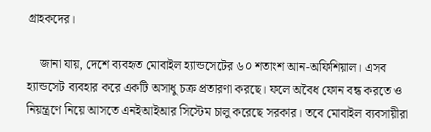গ্রাহকদের।

    জানা যায়, দেশে ব্যবহৃত মোবাইল হ্যান্ডসেটের ৬০ শতাংশ আন-অফিশিয়াল। এসব হ্যান্ডসেট ব্যবহার করে একটি অসাধু চক্র প্রতারণা করছে। ফলে অবৈধ ফোন বন্ধ করতে ও নিয়ন্ত্রণে নিয়ে আসতে এনইআইআর সিস্টেম চালু করেছে সরকার। তবে মোবাইল ব্যবসায়ীরা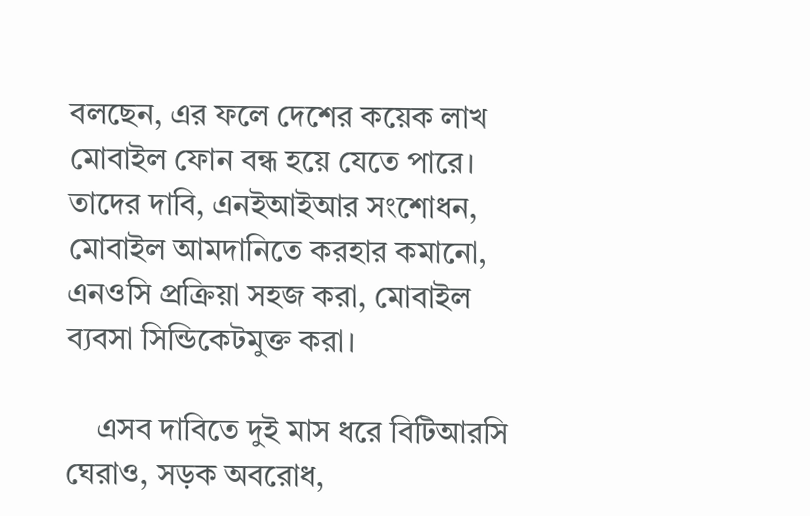বলছেন, এর ফলে দেশের কয়েক লাখ মোবাইল ফোন বন্ধ হয়ে যেতে পারে। তাদের দাবি, এনইআইআর সংশোধন, মোবাইল আমদানিতে করহার কমানো, এনওসি প্রক্রিয়া সহজ করা, মোবাইল ব্যবসা সিন্ডিকেটমুক্ত করা।

    এসব দাবিতে দুই মাস ধরে বিটিআরসি ঘেরাও, সড়ক অবরোধ,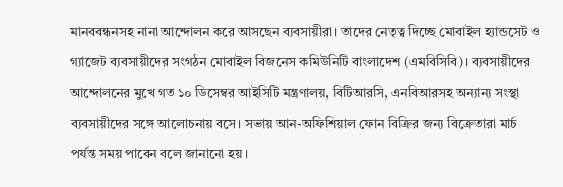মানববন্ধনসহ নানা আন্দোলন করে আসছেন ব্যবসায়ীরা। তাদের নেতৃত্ব দিচ্ছে মোবাইল হ্যান্ডসেট ও গ্যাজেট ব্যবসায়ীদের সংগঠন মোবাইল বিজনেস কমিউনিটি বাংলাদেশ (এমবিসিবি)। ব্যবসায়ীদের আন্দোলনের মুখে গত ১০ ডিসেম্বর আইসিটি মন্ত্রণালয়, বিটিআরসি, এনবিআরসহ অন্যান্য সংস্থা ব্যবসায়ীদের সঙ্গে আলোচনায় বসে। সভায় আন-অফিশিয়াল ফোন বিক্রির জন্য বিক্রেতারা মার্চ পর্যন্ত সময় পাবেন বলে জানানো হয়।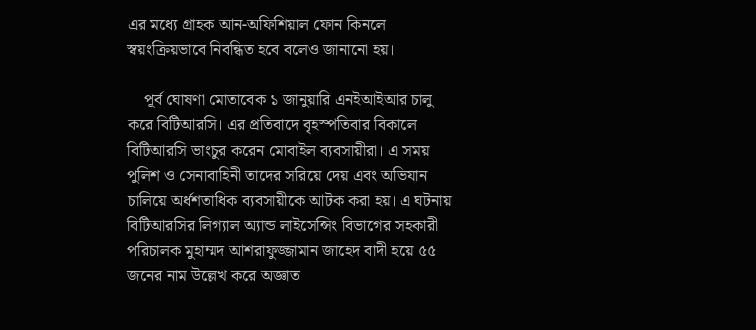এর মধ্যে গ্রাহক আন-অফিশিয়াল ফোন কিনলে স্বয়ংক্রিয়ভাবে নিবন্ধিত হবে বলেও জানানো হয়।

    পূর্ব ঘোষণা মোতাবেক ১ জানুয়ারি এনইআইআর চালু করে বিটিআরসি। এর প্রতিবাদে বৃহস্পতিবার বিকালে বিটিআরসি ভাংচুর করেন মোবাইল ব্যবসায়ীরা। এ সময় পুলিশ ও সেনাবাহিনী তাদের সরিয়ে দেয় এবং অভিযান চালিয়ে অর্ধশতাধিক ব্যবসায়ীকে আটক করা হয়। এ ঘটনায় বিটিআরসির লিগ্যাল অ্যান্ড লাইসেন্সিং বিভাগের সহকারী পরিচালক মুহাম্মদ আশরাফুজ্জামান জাহেদ বাদী হয়ে ৫৫ জনের নাম উল্লেখ করে অজ্ঞাত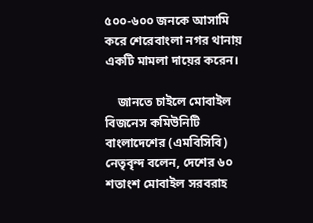৫০০-৬০০ জনকে আসামি করে শেরেবাংলা নগর থানায় একটি মামলা দায়ের করেন।

    জানতে চাইলে মোবাইল বিজনেস কমিউনিটি বাংলাদেশের (এমবিসিবি) নেতৃবৃন্দ বলেন, দেশের ৬০ শতাংশ মোবাইল সরবরাহ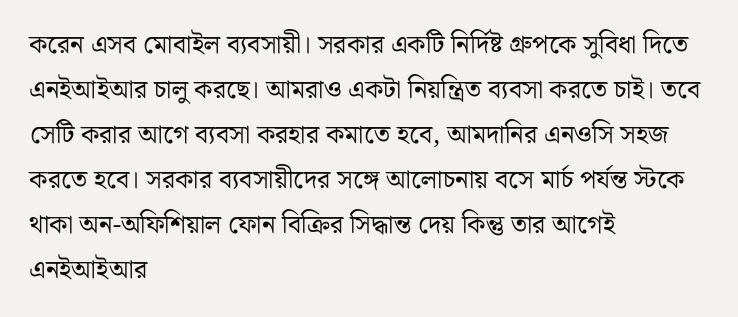করেন এসব মোবাইল ব্যবসায়ী। সরকার একটি নির্দিষ্ট গ্রুপকে সুবিধা দিতে এনইআইআর চালু করছে। আমরাও একটা নিয়ন্ত্রিত ব্যবসা করতে চাই। তবে সেটি করার আগে ব্যবসা করহার কমাতে হবে, আমদানির এনওসি সহজ করতে হবে। সরকার ব্যবসায়ীদের সঙ্গে আলোচনায় বসে মার্চ পর্যন্ত স্টকে থাকা অন-অফিশিয়াল ফোন বিক্রির সিদ্ধান্ত দেয় কিন্তু তার আগেই এনইআইআর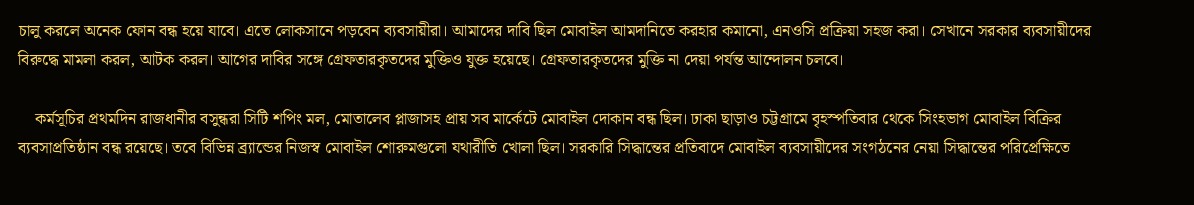চালু করলে অনেক ফোন বন্ধ হয়ে যাবে। এতে লোকসানে পড়বেন ব্যবসায়ীরা। আমাদের দাবি ছিল মোবাইল আমদানিতে করহার কমানো, এনওসি প্রক্রিয়া সহজ করা। সেখানে সরকার ব্যবসায়ীদের বিরুদ্ধে মামলা করল, আটক করল। আগের দাবির সঙ্গে গ্রেফতারকৃতদের মুক্তিও যুক্ত হয়েছে। গ্রেফতারকৃতদের মুক্তি না দেয়া পর্যন্ত আন্দোলন চলবে।

    কর্মসূচির প্রথমদিন রাজধানীর বসুন্ধরা সিটি শপিং মল, মোতালেব প্লাজাসহ প্রায় সব মার্কেটে মোবাইল দোকান বন্ধ ছিল। ঢাকা ছাড়াও চট্টগ্রামে বৃহস্পতিবার থেকে সিংহভাগ মোবাইল বিক্রির ব্যবসাপ্রতিষ্ঠান বন্ধ রয়েছে। তবে বিভিন্ন ব্র্যান্ডের নিজস্ব মোবাইল শোরুমগুলো যথারীতি খোলা ছিল। সরকারি সিদ্ধান্তের প্রতিবাদে মোবাইল ব্যবসায়ীদের সংগঠনের নেয়া সিদ্ধান্তের পরিপ্রেক্ষিতে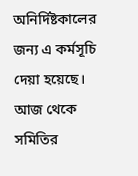অনির্দিষ্টকালের জন্য এ কর্মসূচি দেয়া হয়েছে। আজ থেকে সমিতির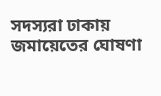সদস্যরা ঢাকায় জমায়েতের ঘোষণা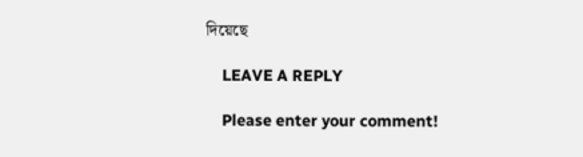দিয়েছে

    LEAVE A REPLY

    Please enter your comment!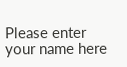Please enter your name here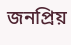জনপ্রিয়